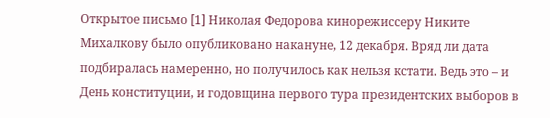Открытое письмо [1] Николая Федорова кинорежиссеру Никите Михалкову было опубликовано накануне, 12 декабря. Вряд ли дата подбиралась намеренно, но получилось как нельзя кстати. Ведь это – и День конституции, и годовщина первого тура президентских выборов в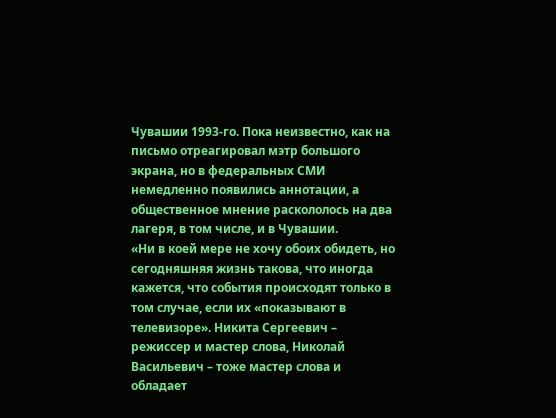Чувашии 1993-го. Пока неизвестно, как на письмо отреагировал мэтр большого экрана, но в федеральных СМИ немедленно появились аннотации, а общественное мнение раскололось на два лагеря, в том числе, и в Чувашии.
«Ни в коей мере не хочу обоих обидеть, но сегодняшняя жизнь такова, что иногда кажется, что события происходят только в том случае, если их «показывают в телевизоре». Никита Сергеевич – режиссер и мастер слова, Николай Васильевич – тоже мастер слова и обладает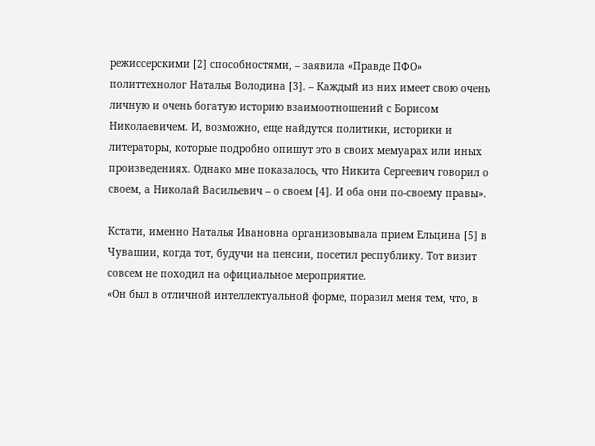режиссерскими [2] способностями, – заявила «Правде ПФО» политтехнолог Наталья Володина [3]. – Каждый из них имеет свою очень личную и очень богатую историю взаимоотношений с Борисом Николаевичем. И, возможно, еще найдутся политики, историки и литераторы, которые подробно опишут это в своих мемуарах или иных произведениях. Однако мне показалось, что Никита Сергеевич говорил о своем, а Николай Васильевич – о своем [4]. И оба они по-своему правы».

Кстати, именно Наталья Ивановна организовывала прием Ельцина [5] в Чувашии, когда тот, будучи на пенсии, посетил республику. Тот визит совсем не походил на официальное мероприятие.
«Он был в отличной интеллектуальной форме, поразил меня тем, что, в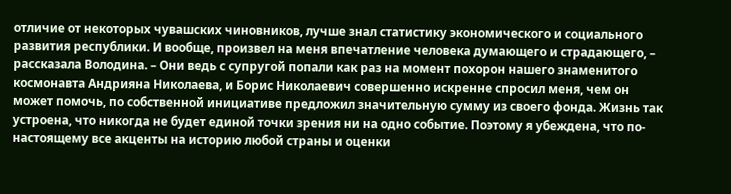отличие от некоторых чувашских чиновников, лучше знал статистику экономического и социального развития республики. И вообще, произвел на меня впечатление человека думающего и страдающего, – рассказала Володина. – Они ведь с супругой попали как раз на момент похорон нашего знаменитого космонавта Андрияна Николаева, и Борис Николаевич совершенно искренне спросил меня, чем он может помочь, по собственной инициативе предложил значительную сумму из своего фонда. Жизнь так устроена, что никогда не будет единой точки зрения ни на одно событие. Поэтому я убеждена, что по-настоящему все акценты на историю любой страны и оценки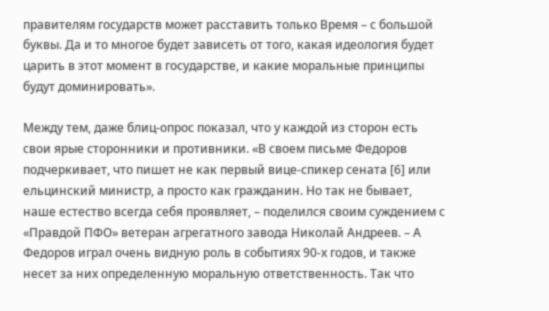правителям государств может расставить только Время – с большой буквы. Да и то многое будет зависеть от того, какая идеология будет царить в этот момент в государстве, и какие моральные принципы будут доминировать».

Между тем, даже блиц-опрос показал, что у каждой из сторон есть свои ярые сторонники и противники. «В своем письме Федоров подчеркивает, что пишет не как первый вице-спикер сената [6] или ельцинский министр, а просто как гражданин. Но так не бывает, наше естество всегда себя проявляет, – поделился своим суждением с «Правдой ПФО» ветеран агрегатного завода Николай Андреев. – А Федоров играл очень видную роль в событиях 90-х годов, и также несет за них определенную моральную ответственность. Так что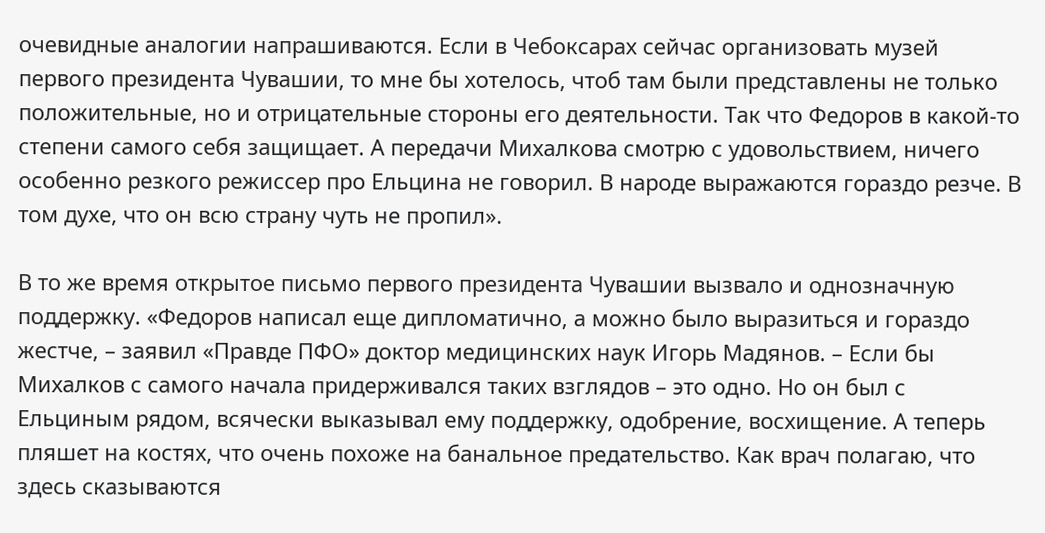очевидные аналогии напрашиваются. Если в Чебоксарах сейчас организовать музей первого президента Чувашии, то мне бы хотелось, чтоб там были представлены не только положительные, но и отрицательные стороны его деятельности. Так что Федоров в какой-то степени самого себя защищает. А передачи Михалкова смотрю с удовольствием, ничего особенно резкого режиссер про Ельцина не говорил. В народе выражаются гораздо резче. В том духе, что он всю страну чуть не пропил».

В то же время открытое письмо первого президента Чувашии вызвало и однозначную поддержку. «Федоров написал еще дипломатично, а можно было выразиться и гораздо жестче, – заявил «Правде ПФО» доктор медицинских наук Игорь Мадянов. – Если бы Михалков с самого начала придерживался таких взглядов – это одно. Но он был с Ельциным рядом, всячески выказывал ему поддержку, одобрение, восхищение. А теперь пляшет на костях, что очень похоже на банальное предательство. Как врач полагаю, что здесь сказываются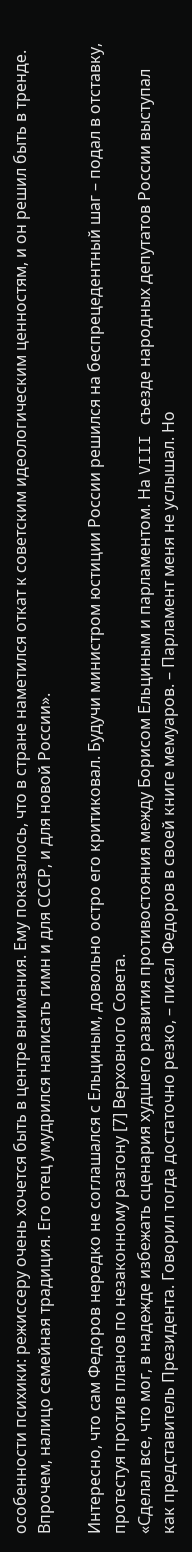особенности психики: режиссеру очень хочется быть в центре внимания. Ему показалось, что в стране наметился откат к советским идеологическим ценностям, и он решил быть в тренде. Впрочем, налицо семейная традиция. Его отец умудрился написать гимн и для СССР, и для новой России».

Интересно, что сам Федоров нередко не соглашался с Ельциным, довольно остро его критиковал. Будучи министром юстиции России решился на беспрецедентный шаг – подал в отставку, протестуя против планов по незаконному разгону [7] Верховного Совета.
«Сделал все, что мог, в надежде избежать сценария худшего развития противостояния между Борисом Ельциным и парламентом. На VIII съезде народных депутатов России выступал как представитель Президента. Говорил тогда достаточно резко, – писал Федоров в своей книге мемуаров. – Парламент меня не услышал. Но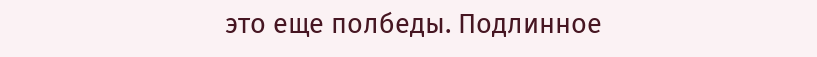это еще полбеды. Подлинное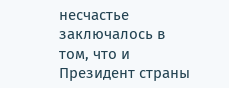несчастье заключалось в том, что и Президент страны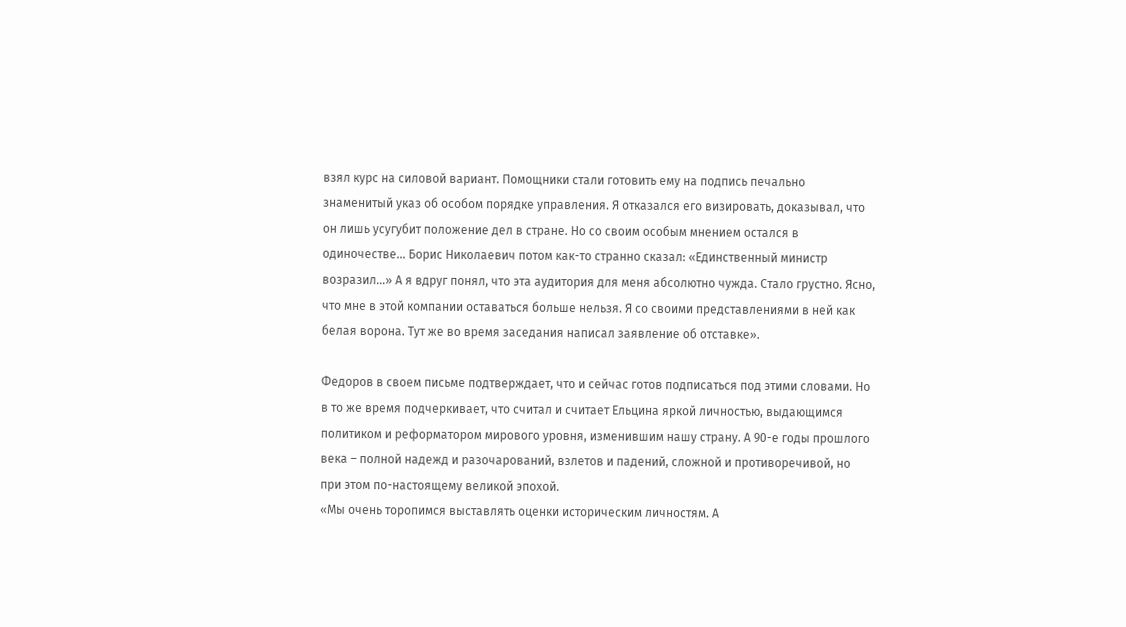взял курс на силовой вариант. Помощники стали готовить ему на подпись печально знаменитый указ об особом порядке управления. Я отказался его визировать, доказывал, что он лишь усугубит положение дел в стране. Но со своим особым мнением остался в одиночестве… Борис Николаевич потом как-то странно сказал: «Единственный министр возразил…» А я вдруг понял, что эта аудитория для меня абсолютно чужда. Стало грустно. Ясно, что мне в этой компании оставаться больше нельзя. Я со своими представлениями в ней как белая ворона. Тут же во время заседания написал заявление об отставке».

Федоров в своем письме подтверждает, что и сейчас готов подписаться под этими словами. Но в то же время подчеркивает, что считал и считает Ельцина яркой личностью, выдающимся политиком и реформатором мирового уровня, изменившим нашу страну. А 90-е годы прошлого века – полной надежд и разочарований, взлетов и падений, сложной и противоречивой, но при этом по-настоящему великой эпохой.
«Мы очень торопимся выставлять оценки историческим личностям. А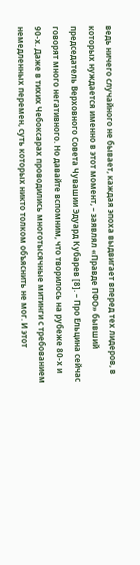ведь ничего случайного не бывает, каждая эпоха выдвигает вперед тех лидеров, в которых нуждается именно в этот момент, – заявлял «Правде ПФО» бывший председатель Верховного Совета Чувашии Эдуард Кубарев [8]. – Про Ельцина сейчас говорят много негативного. Но давайте вспомним, что творилось на рубеже 80-х и 90-х. Даже в тихих Чебоксарах проводились многотысячные митинги с требованием немедленных перемен, суть которых никто толком объяснить не мог. И этот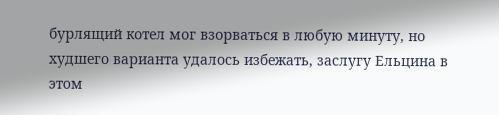бурлящий котел мог взорваться в любую минуту, но худшего варианта удалось избежать, заслугу Ельцина в этом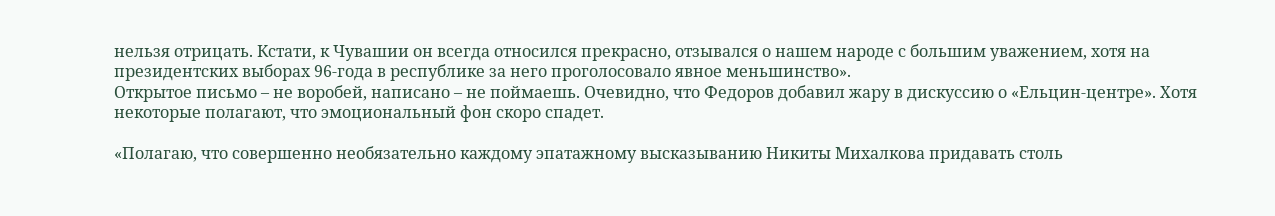нельзя отрицать. Кстати, к Чувашии он всегда относился прекрасно, отзывался о нашем народе с большим уважением, хотя на президентских выборах 96-года в республике за него проголосовало явное меньшинство».
Открытое письмо – не воробей, написано – не поймаешь. Очевидно, что Федоров добавил жару в дискуссию о «Ельцин-центре». Хотя некоторые полагают, что эмоциональный фон скоро спадет.

«Полагаю, что совершенно необязательно каждому эпатажному высказыванию Никиты Михалкова придавать столь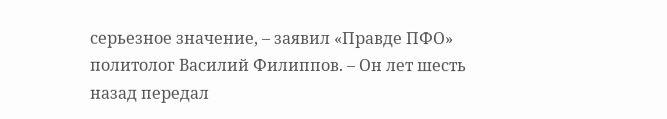серьезное значение, – заявил «Правде ПФО» политолог Василий Филиппов. – Он лет шесть назад передал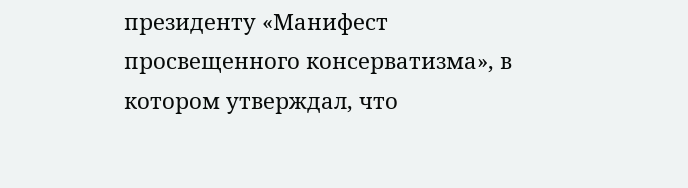президенту «Манифест просвещенного консерватизма», в котором утверждал, что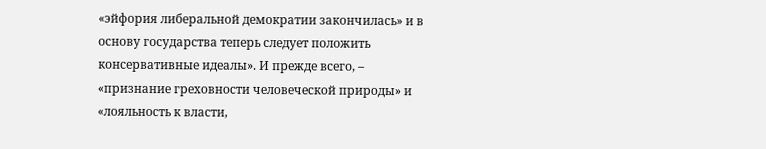«эйфория либеральной демократии закончилась» и в основу государства теперь следует положить консервативные идеалы». И прежде всего, – «признание греховности человеческой природы» и «лояльность к власти,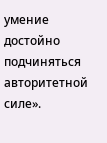умение достойно подчиняться авторитетной силе».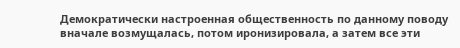Демократически настроенная общественность по данному поводу вначале возмущалась, потом иронизировала, а затем все эти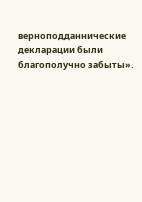верноподданнические декларации были благополучно забыты».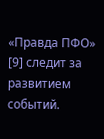«Правда ПФО» [9] следит за развитием событий.